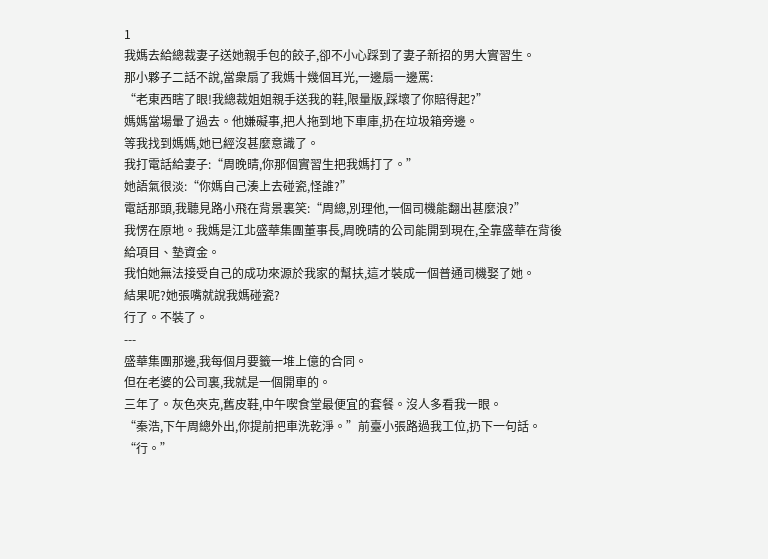1
我媽去給總裁妻子送她親手包的餃子,卻不小心踩到了妻子新招的男大實習生。
那小夥子二話不說,當衆扇了我媽十幾個耳光,一邊扇一邊罵:
“老東西瞎了眼!我總裁姐姐親手送我的鞋,限量版,踩壞了你賠得起?”
媽媽當場暈了過去。他嫌礙事,把人拖到地下車庫,扔在垃圾箱旁邊。
等我找到媽媽,她已經沒甚麼意識了。
我打電話給妻子:“周晚晴,你那個實習生把我媽打了。”
她語氣很淡:“你媽自己湊上去碰瓷,怪誰?”
電話那頭,我聽見路小飛在背景裏笑:“周總,別理他,一個司機能翻出甚麼浪?”
我愣在原地。我媽是江北盛華集團董事長,周晚晴的公司能開到現在,全靠盛華在背後給項目、墊資金。
我怕她無法接受自己的成功來源於我家的幫扶,這才裝成一個普通司機娶了她。
結果呢?她張嘴就說我媽碰瓷?
行了。不裝了。
---
盛華集團那邊,我每個月要籤一堆上億的合同。
但在老婆的公司裏,我就是一個開車的。
三年了。灰色夾克,舊皮鞋,中午喫食堂最便宜的套餐。沒人多看我一眼。
“秦浩,下午周總外出,你提前把車洗乾淨。”前臺小張路過我工位,扔下一句話。
“行。”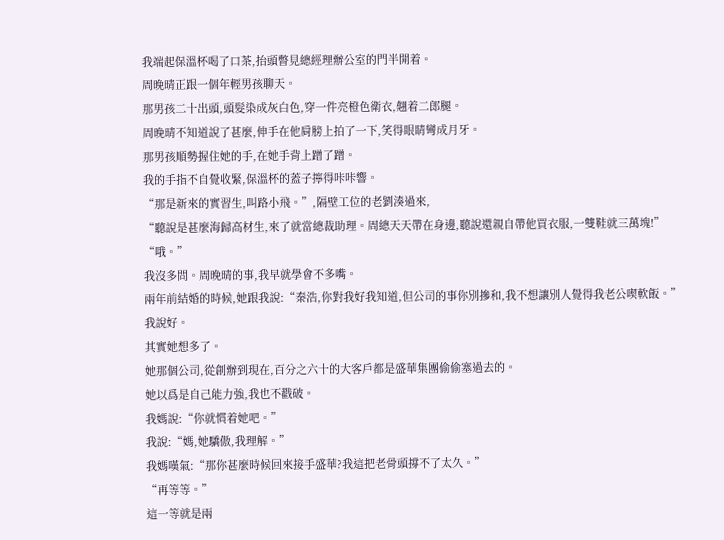我端起保溫杯喝了口茶,抬頭瞥見總經理辦公室的門半開着。
周晚晴正跟一個年輕男孩聊天。
那男孩二十出頭,頭髮染成灰白色,穿一件亮橙色衛衣,翹着二郎腿。
周晚晴不知道說了甚麼,伸手在他肩膀上拍了一下,笑得眼睛彎成月牙。
那男孩順勢握住她的手,在她手背上蹭了蹭。
我的手指不自覺收緊,保溫杯的蓋子擰得咔咔響。
“那是新來的實習生,叫路小飛。”,隔壁工位的老劉湊過來,
“聽說是甚麼海歸高材生,來了就當總裁助理。周總天天帶在身邊,聽說還親自帶他買衣服,一雙鞋就三萬塊!”
“哦。”
我沒多問。周晚晴的事,我早就學會不多嘴。
兩年前結婚的時候,她跟我說:“秦浩,你對我好我知道,但公司的事你別摻和,我不想讓別人覺得我老公喫軟飯。”
我說好。
其實她想多了。
她那個公司,從創辦到現在,百分之六十的大客戶都是盛華集團偷偷塞過去的。
她以爲是自己能力強,我也不戳破。
我媽說:“你就慣着她吧。”
我說:“媽,她驕傲,我理解。”
我媽嘆氣:“那你甚麼時候回來接手盛華?我這把老骨頭撐不了太久。”
“再等等。”
這一等就是兩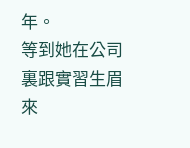年。
等到她在公司裏跟實習生眉來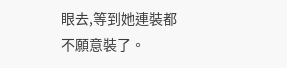眼去,等到她連裝都不願意裝了。